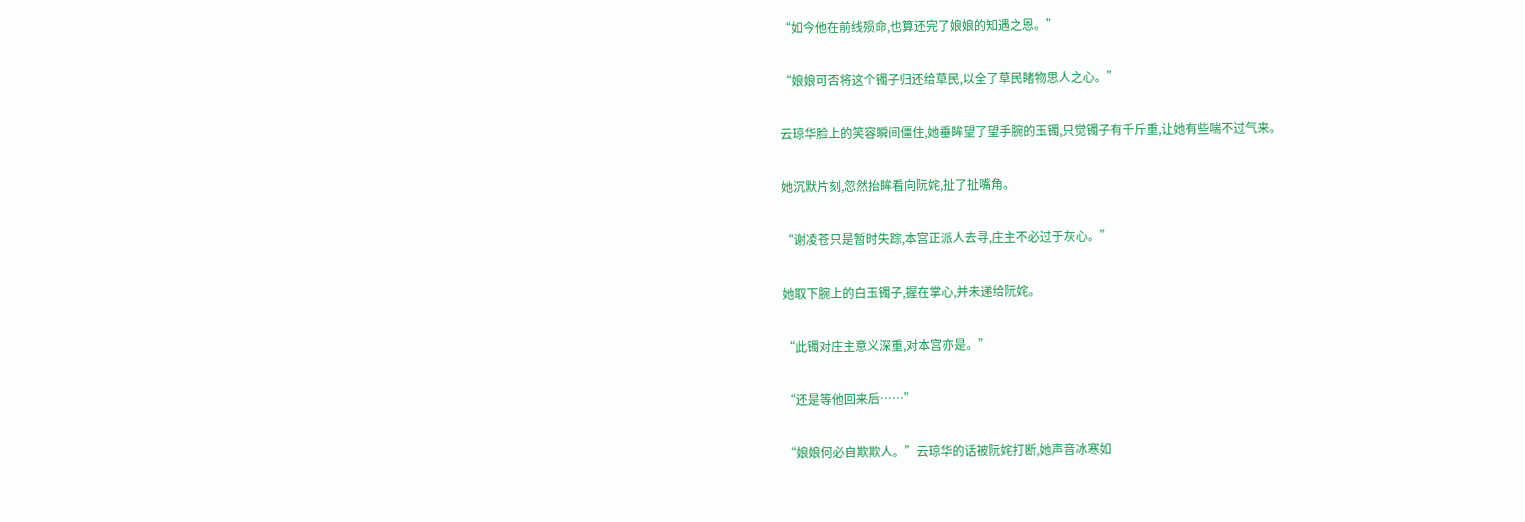“如今他在前线殒命,也算还完了娘娘的知遇之恩。”

“娘娘可否将这个镯子归还给草民,以全了草民睹物思人之心。”

云琼华脸上的笑容瞬间僵住,她垂眸望了望手腕的玉镯,只觉镯子有千斤重,让她有些喘不过气来。

她沉默片刻,忽然抬眸看向阮姹,扯了扯嘴角。

“谢凌苍只是暂时失踪,本宫正派人去寻,庄主不必过于灰心。”

她取下腕上的白玉镯子,握在掌心,并未递给阮姹。

“此镯对庄主意义深重,对本宫亦是。”

“还是等他回来后……”

“娘娘何必自欺欺人。”云琼华的话被阮姹打断,她声音冰寒如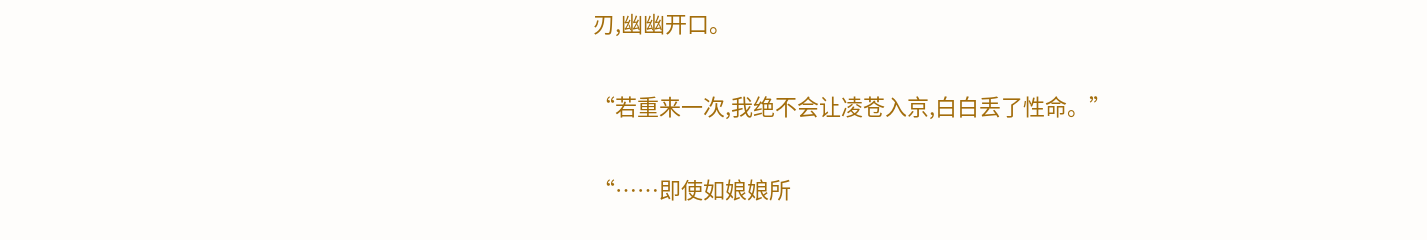刃,幽幽开口。

“若重来一次,我绝不会让凌苍入京,白白丢了性命。”

“……即使如娘娘所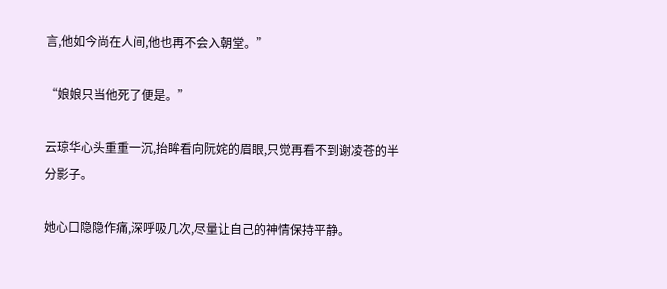言,他如今尚在人间,他也再不会入朝堂。”

“娘娘只当他死了便是。”

云琼华心头重重一沉,抬眸看向阮姹的眉眼,只觉再看不到谢凌苍的半分影子。

她心口隐隐作痛,深呼吸几次,尽量让自己的神情保持平静。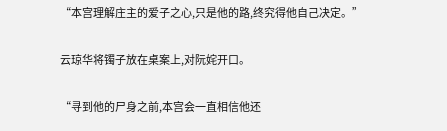“本宫理解庄主的爱子之心,只是他的路,终究得他自己决定。”

云琼华将镯子放在桌案上,对阮姹开口。

“寻到他的尸身之前,本宫会一直相信他还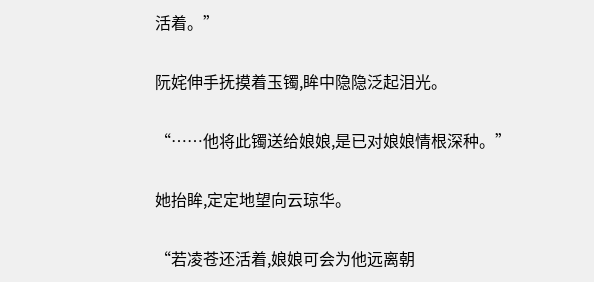活着。”

阮姹伸手抚摸着玉镯,眸中隐隐泛起泪光。

“……他将此镯送给娘娘,是已对娘娘情根深种。”

她抬眸,定定地望向云琼华。

“若凌苍还活着,娘娘可会为他远离朝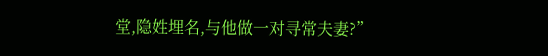堂,隐姓埋名,与他做一对寻常夫妻?”